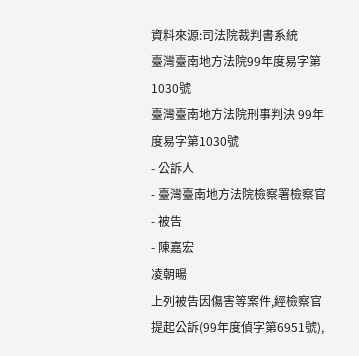資料來源:司法院裁判書系統
臺灣臺南地方法院99年度易字第1030號
臺灣臺南地方法院刑事判決 99年度易字第1030號
- 公訴人
- 臺灣臺南地方法院檢察署檢察官
- 被告
- 陳嘉宏
凌朝暘
上列被告因傷害等案件,經檢察官提起公訴(99年度偵字第6951號),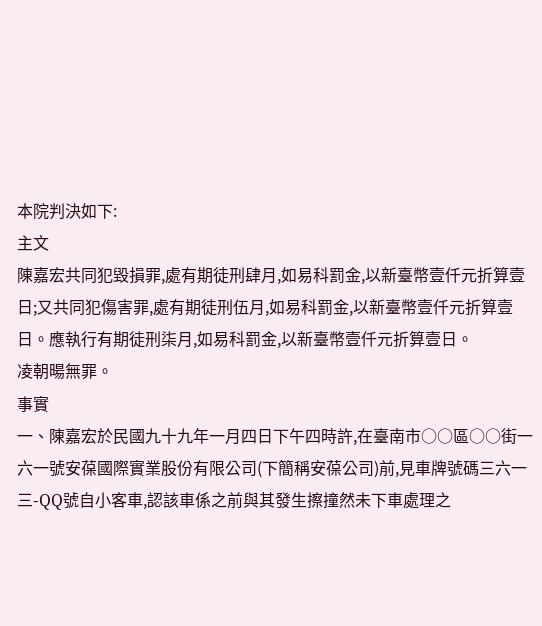本院判決如下:
主文
陳嘉宏共同犯毀損罪,處有期徒刑肆月,如易科罰金,以新臺幣壹仟元折算壹日;又共同犯傷害罪,處有期徒刑伍月,如易科罰金,以新臺幣壹仟元折算壹日。應執行有期徒刑柒月,如易科罰金,以新臺幣壹仟元折算壹日。
凌朝暘無罪。
事實
一、陳嘉宏於民國九十九年一月四日下午四時許,在臺南市○○區○○街一六一號安葆國際實業股份有限公司(下簡稱安葆公司)前,見車牌號碼三六一三-QQ號自小客車,認該車係之前與其發生擦撞然未下車處理之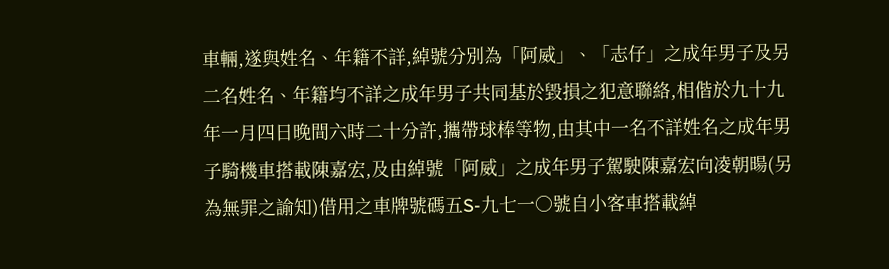車輛,遂與姓名、年籍不詳,綽號分別為「阿威」、「志仔」之成年男子及另二名姓名、年籍均不詳之成年男子共同基於毀損之犯意聯絡,相偕於九十九年一月四日晚間六時二十分許,攜帶球棒等物,由其中一名不詳姓名之成年男子騎機車搭載陳嘉宏,及由綽號「阿威」之成年男子駕駛陳嘉宏向凌朝暘(另為無罪之諭知)借用之車牌號碼五S-九七一○號自小客車搭載綽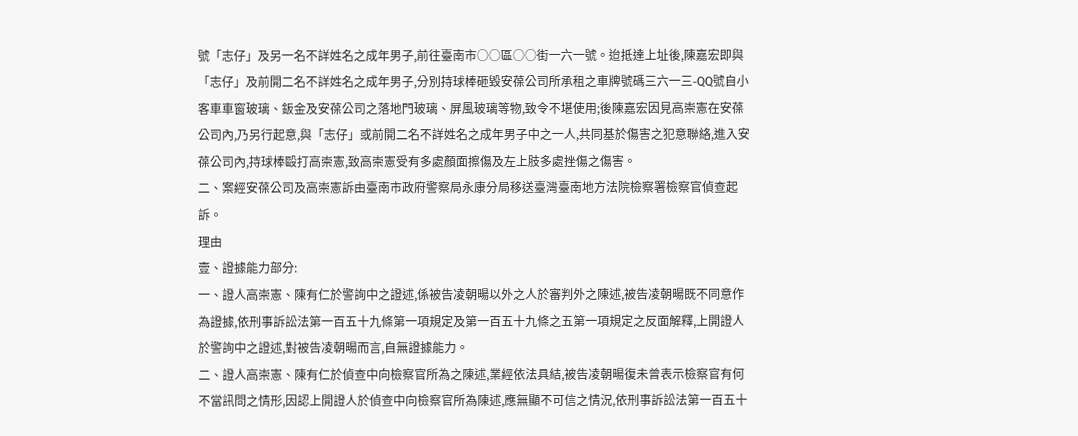號「志仔」及另一名不詳姓名之成年男子,前往臺南市○○區○○街一六一號。迨抵達上址後,陳嘉宏即與「志仔」及前開二名不詳姓名之成年男子,分別持球棒砸毀安葆公司所承租之車牌號碼三六一三-QQ號自小客車車窗玻璃、鈑金及安葆公司之落地門玻璃、屏風玻璃等物,致令不堪使用;後陳嘉宏因見高崇憲在安葆公司內,乃另行起意,與「志仔」或前開二名不詳姓名之成年男子中之一人,共同基於傷害之犯意聯絡,進入安葆公司內,持球棒毆打高崇憲,致高崇憲受有多處顏面擦傷及左上肢多處挫傷之傷害。
二、案經安葆公司及高崇憲訴由臺南市政府警察局永康分局移送臺灣臺南地方法院檢察署檢察官偵查起訴。
理由
壹、證據能力部分:
一、證人高崇憲、陳有仁於警詢中之證述,係被告凌朝暘以外之人於審判外之陳述,被告凌朝暘既不同意作為證據,依刑事訴訟法第一百五十九條第一項規定及第一百五十九條之五第一項規定之反面解釋,上開證人於警詢中之證述,對被告凌朝暘而言,自無證據能力。
二、證人高崇憲、陳有仁於偵查中向檢察官所為之陳述,業經依法具結,被告凌朝暘復未曾表示檢察官有何不當訊問之情形,因認上開證人於偵查中向檢察官所為陳述,應無顯不可信之情況,依刑事訴訟法第一百五十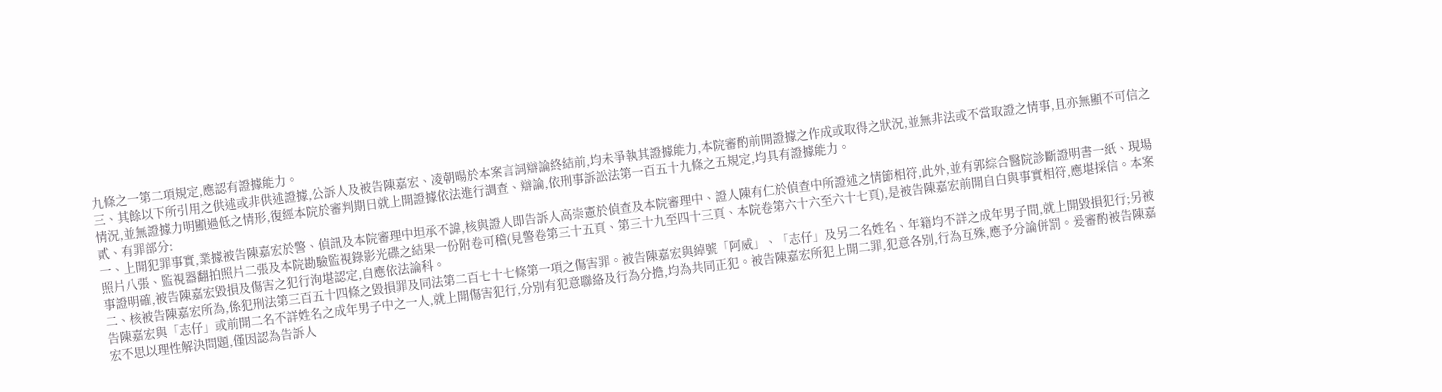九條之一第二項規定,應認有證據能力。
三、其餘以下所引用之供述或非供述證據,公訴人及被告陳嘉宏、凌朝暘於本案言詞辯論終結前,均未爭執其證據能力,本院審酌前開證據之作成或取得之狀況,並無非法或不當取證之情事,且亦無顯不可信之情況,並無證據力明顯過低之情形,復經本院於審判期日就上開證據依法進行調查、辯論,依刑事訴訟法第一百五十九條之五規定,均具有證據能力。
貳、有罪部分:
一、上開犯罪事實,業據被告陳嘉宏於警、偵訊及本院審理中坦承不諱,核與證人即告訴人高崇憲於偵查及本院審理中、證人陳有仁於偵查中所證述之情節相符,此外,並有郭綜合醫院診斷證明書一紙、現場照片八張、監視器翻拍照片二張及本院勘驗監視錄影光碟之結果一份附卷可稽(見警卷第三十五頁、第三十九至四十三頁、本院卷第六十六至六十七頁),是被告陳嘉宏前開自白與事實相符,應堪採信。本案事證明確,被告陳嘉宏毀損及傷害之犯行洵堪認定,自應依法論科。
二、核被告陳嘉宏所為,係犯刑法第三百五十四條之毀損罪及同法第二百七十七條第一項之傷害罪。被告陳嘉宏與綽號「阿威」、「志仔」及另二名姓名、年籍均不詳之成年男子間,就上開毀損犯行;另被告陳嘉宏與「志仔」或前開二名不詳姓名之成年男子中之一人,就上開傷害犯行,分別有犯意聯絡及行為分擔,均為共同正犯。被告陳嘉宏所犯上開二罪,犯意各別,行為互殊,應予分論併罰。爰審酌被告陳嘉宏不思以理性解決問題,僅因認為告訴人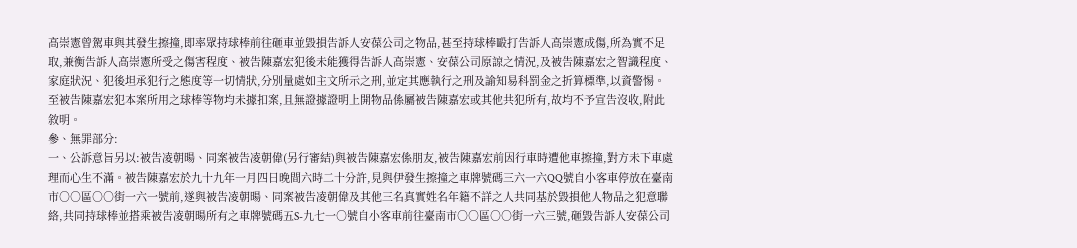高崇憲曾駕車與其發生擦撞,即率眾持球棒前往砸車並毀損告訴人安葆公司之物品,甚至持球棒毆打告訴人高崇憲成傷,所為實不足取,兼衡告訴人高崇憲所受之傷害程度、被告陳嘉宏犯後未能獲得告訴人高崇憲、安葆公司原諒之情況,及被告陳嘉宏之智識程度、家庭狀況、犯後坦承犯行之態度等一切情狀,分別量處如主文所示之刑,並定其應執行之刑及諭知易科罰金之折算標準,以資警惕。至被告陳嘉宏犯本案所用之球棒等物均未據扣案,且無證據證明上開物品係屬被告陳嘉宏或其他共犯所有,故均不予宣告沒收,附此敘明。
參、無罪部分:
一、公訴意旨另以:被告凌朝暘、同案被告凌朝偉(另行審結)與被告陳嘉宏係朋友,被告陳嘉宏前因行車時遭他車擦撞,對方未下車處理而心生不滿。被告陳嘉宏於九十九年一月四日晚間六時二十分許,見與伊發生擦撞之車牌號碼三六一六QQ號自小客車停放在臺南市○○區○○街一六一號前,遂與被告凌朝暘、同案被告凌朝偉及其他三名真實姓名年籍不詳之人共同基於毀損他人物品之犯意聯絡,共同持球棒並搭乘被告凌朝暘所有之車牌號碼五S-九七一○號自小客車前往臺南市○○區○○街一六三號,砸毀告訴人安葆公司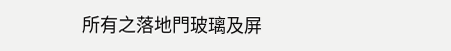所有之落地門玻璃及屏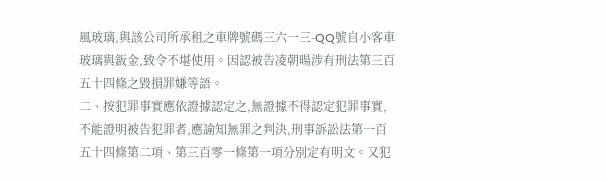風玻璃,與該公司所承租之車牌號碼三六一三-QQ號自小客車玻璃與鈑金,致令不堪使用。因認被告凌朝暘涉有刑法第三百五十四條之毀損罪嫌等語。
二、按犯罪事實應依證據認定之,無證據不得認定犯罪事實,不能證明被告犯罪者,應諭知無罪之判決,刑事訴訟法第一百五十四條第二項、第三百零一條第一項分別定有明文。又犯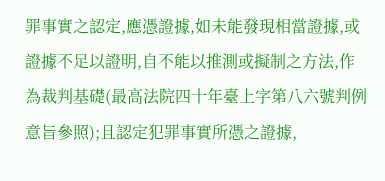罪事實之認定,應憑證據,如未能發現相當證據,或證據不足以證明,自不能以推測或擬制之方法,作為裁判基礎(最高法院四十年臺上字第八六號判例意旨參照);且認定犯罪事實所憑之證據,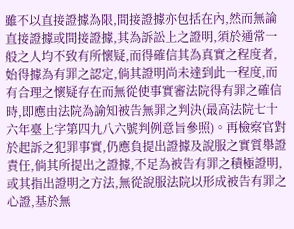雖不以直接證據為限,間接證據亦包括在內,然而無論直接證據或間接證據,其為訴訟上之證明,須於通常一般之人均不致有所懷疑,而得確信其為真實之程度者,始得據為有罪之認定,倘其證明尚未達到此一程度,而有合理之懷疑存在而無從使事實審法院得有罪之確信時,即應由法院為諭知被告無罪之判決(最高法院七十六年臺上字第四九八六號判例意旨參照)。再檢察官對於起訴之犯罪事實,仍應負提出證據及說服之實質舉證責任,倘其所提出之證據,不足為被告有罪之積極證明,或其指出證明之方法,無從說服法院以形成被告有罪之心證,基於無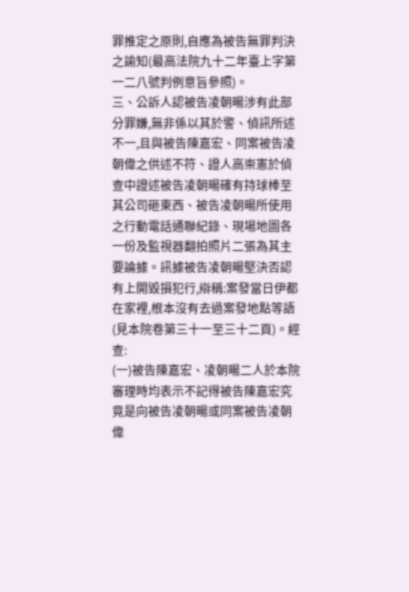罪推定之原則,自應為被告無罪判決之諭知(最高法院九十二年臺上字第一二八號判例意旨參照)。
三、公訴人認被告凌朝暘涉有此部分罪嫌,無非係以其於警、偵訊所述不一,且與被告陳嘉宏、同案被告凌朝偉之供述不符、證人高崇憲於偵查中證述被告凌朝暘確有持球棒至其公司砸東西、被告凌朝暘所使用之行動電話通聯紀錄、現場地圖各一份及監視器翻拍照片二張為其主要論據。訊據被告凌朝暘堅決否認有上開毀損犯行,辯稱:案發當日伊都在家裡,根本沒有去過案發地點等語(見本院卷第三十一至三十二頁)。經查:
(一)被告陳嘉宏、凌朝暘二人於本院審理時均表示不記得被告陳嘉宏究竟是向被告凌朝暘或同案被告凌朝偉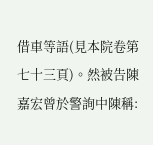借車等語(見本院卷第七十三頁)。然被告陳嘉宏曾於警詢中陳稱: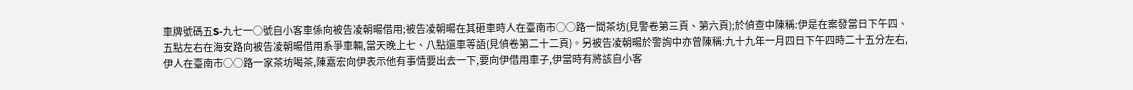車牌號碼五S-九七一○號自小客車係向被告凌朝暘借用;被告凌朝暘在其砸車時人在臺南市○○路一間茶坊(見警卷第三頁、第六頁);於偵查中陳稱:伊是在案發當日下午四、五點左右在海安路向被告凌朝暘借用系爭車輛,當天晚上七、八點還車等語(見偵卷第二十二頁)。另被告凌朝暘於警詢中亦曾陳稱:九十九年一月四日下午四時二十五分左右,伊人在臺南市○○路一家茶坊喝茶,陳嘉宏向伊表示他有事情要出去一下,要向伊借用車子,伊當時有將該自小客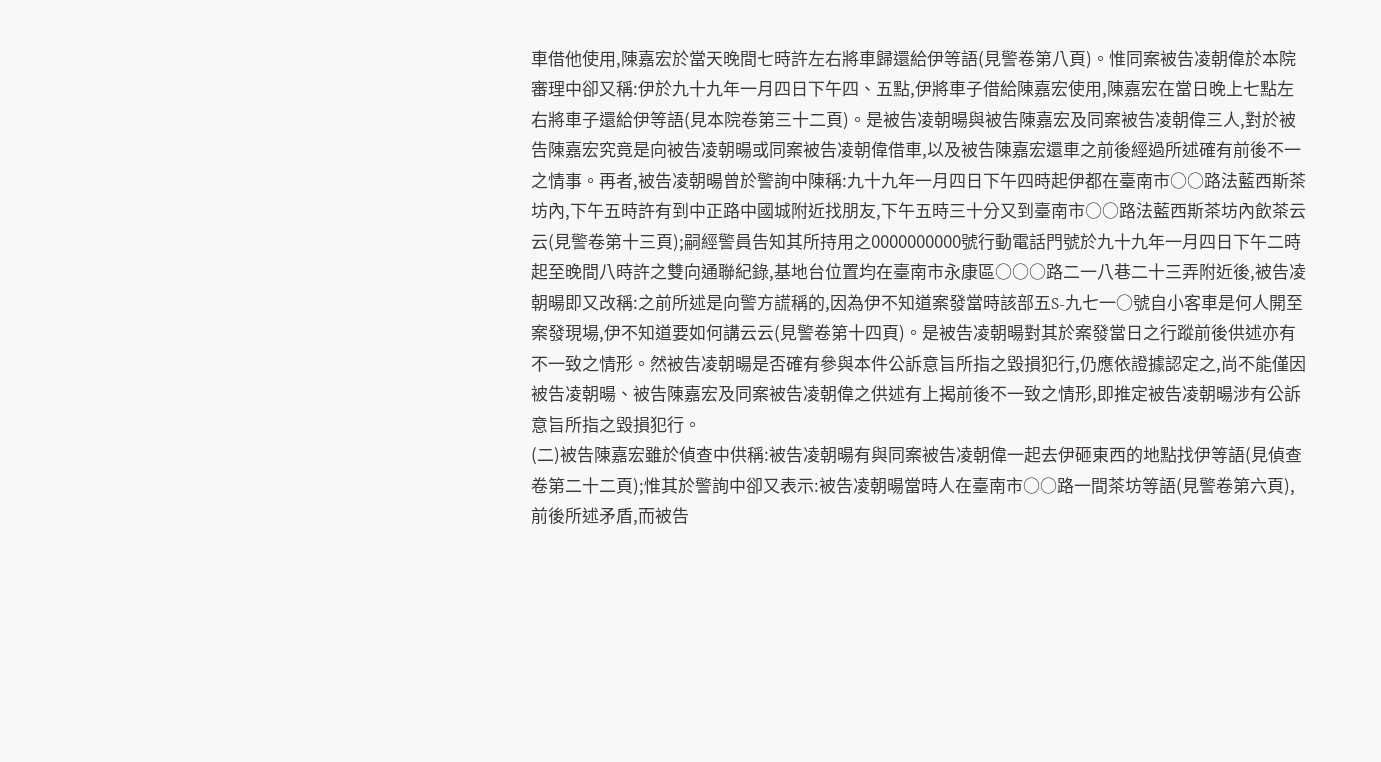車借他使用,陳嘉宏於當天晚間七時許左右將車歸還給伊等語(見警卷第八頁)。惟同案被告凌朝偉於本院審理中卻又稱:伊於九十九年一月四日下午四、五點,伊將車子借給陳嘉宏使用,陳嘉宏在當日晚上七點左右將車子還給伊等語(見本院卷第三十二頁)。是被告凌朝暘與被告陳嘉宏及同案被告凌朝偉三人,對於被告陳嘉宏究竟是向被告凌朝暘或同案被告凌朝偉借車,以及被告陳嘉宏還車之前後經過所述確有前後不一之情事。再者,被告凌朝暘曾於警詢中陳稱:九十九年一月四日下午四時起伊都在臺南市○○路法藍西斯茶坊內,下午五時許有到中正路中國城附近找朋友,下午五時三十分又到臺南市○○路法藍西斯茶坊內飲茶云云(見警卷第十三頁);嗣經警員告知其所持用之0000000000號行動電話門號於九十九年一月四日下午二時起至晚間八時許之雙向通聯紀錄,基地台位置均在臺南市永康區○○○路二一八巷二十三弄附近後,被告凌朝暘即又改稱:之前所述是向警方謊稱的,因為伊不知道案發當時該部五S-九七一○號自小客車是何人開至案發現場,伊不知道要如何講云云(見警卷第十四頁)。是被告凌朝暘對其於案發當日之行蹤前後供述亦有不一致之情形。然被告凌朝暘是否確有參與本件公訴意旨所指之毀損犯行,仍應依證據認定之,尚不能僅因被告凌朝暘、被告陳嘉宏及同案被告凌朝偉之供述有上揭前後不一致之情形,即推定被告凌朝暘涉有公訴意旨所指之毀損犯行。
(二)被告陳嘉宏雖於偵查中供稱:被告凌朝暘有與同案被告凌朝偉一起去伊砸東西的地點找伊等語(見偵查卷第二十二頁);惟其於警詢中卻又表示:被告凌朝暘當時人在臺南市○○路一間茶坊等語(見警卷第六頁),前後所述矛盾,而被告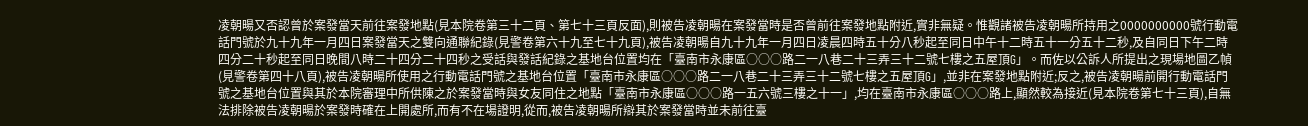凌朝暘又否認曾於案發當天前往案發地點(見本院卷第三十二頁、第七十三頁反面),則被告凌朝暘在案發當時是否曾前往案發地點附近,實非無疑。惟觀諸被告凌朝暘所持用之0000000000號行動電話門號於九十九年一月四日案發當天之雙向通聯紀錄(見警卷第六十九至七十九頁),被告凌朝暘自九十九年一月四日凌晨四時五十分八秒起至同日中午十二時五十一分五十二秒,及自同日下午二時四分二十秒起至同日晚間八時二十四分二十四秒之受話與發話紀錄之基地台位置均在「臺南市永康區○○○路二一八巷二十三弄三十二號七樓之五屋頂G」。而佐以公訴人所提出之現場地圖乙幀(見警卷第四十八頁),被告凌朝暘所使用之行動電話門號之基地台位置「臺南市永康區○○○路二一八巷二十三弄三十二號七樓之五屋頂G」,並非在案發地點附近;反之,被告凌朝暘前開行動電話門號之基地台位置與其於本院審理中所供陳之於案發當時與女友同住之地點「臺南市永康區○○○路一五六號三樓之十一」,均在臺南市永康區○○○路上,顯然較為接近(見本院卷第七十三頁),自無法排除被告凌朝暘於案發時確在上開處所,而有不在場證明,從而,被告凌朝暘所辯其於案發當時並未前往臺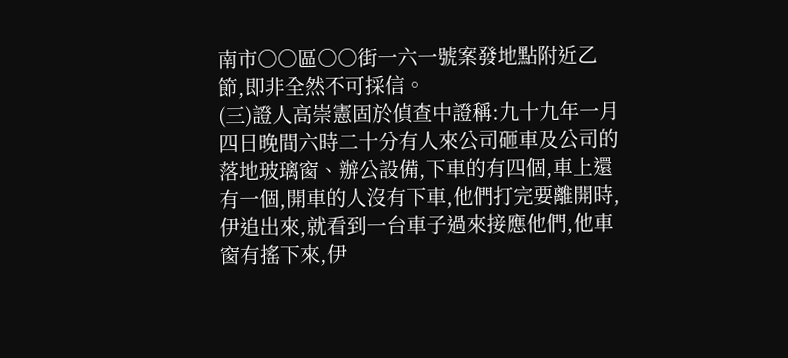南市○○區○○街一六一號案發地點附近乙節,即非全然不可採信。
(三)證人高崇憲固於偵查中證稱:九十九年一月四日晚間六時二十分有人來公司砸車及公司的落地玻璃窗、辦公設備,下車的有四個,車上還有一個,開車的人沒有下車,他們打完要離開時,伊追出來,就看到一台車子過來接應他們,他車窗有搖下來,伊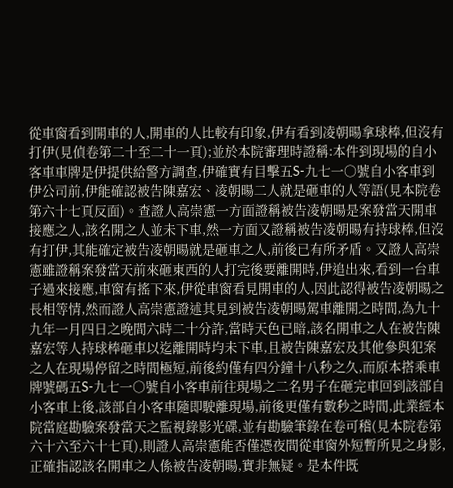從車窗看到開車的人,開車的人比較有印象,伊有看到凌朝暘拿球棒,但沒有打伊(見偵卷第二十至二十一頁);並於本院審理時證稱:本件到現場的自小客車車牌是伊提供給警方調查,伊確實有目擊五S-九七一○號自小客車到伊公司前,伊能確認被告陳嘉宏、凌朝暘二人就是砸車的人等語(見本院卷第六十七頁反面)。查證人高崇憲一方面證稱被告凌朝暘是案發當天開車接應之人,該名開之人並未下車,然一方面又證稱被告凌朝暘有持球棒,但沒有打伊,其能確定被告凌朝暘就是砸車之人,前後已有所矛盾。又證人高崇憲雖證稱案發當天前來砸東西的人打完後要離開時,伊追出來,看到一台車子過來接應,車窗有搖下來,伊從車窗看見開車的人,因此認得被告凌朝暘之長相等情,然而證人高崇憲證述其見到被告凌朝暘駕車離開之時間,為九十九年一月四日之晚間六時二十分許,當時天色已暗,該名開車之人在被告陳嘉宏等人持球棒砸車以迄離開時均未下車,且被告陳嘉宏及其他參與犯案之人在現場停留之時間極短,前後約僅有四分鐘十八秒之久,而原本搭乘車牌號碼五S-九七一○號自小客車前往現場之二名男子在砸完車回到該部自小客車上後,該部自小客車隨即駛離現場,前後更僅有數秒之時間,此業經本院當庭勘驗案發當天之監視錄影光碟,並有勘驗筆錄在卷可稽(見本院卷第六十六至六十七頁),則證人高崇憲能否僅憑夜間從車窗外短暫所見之身影,正確指認該名開車之人係被告凌朝暘,實非無疑。是本件既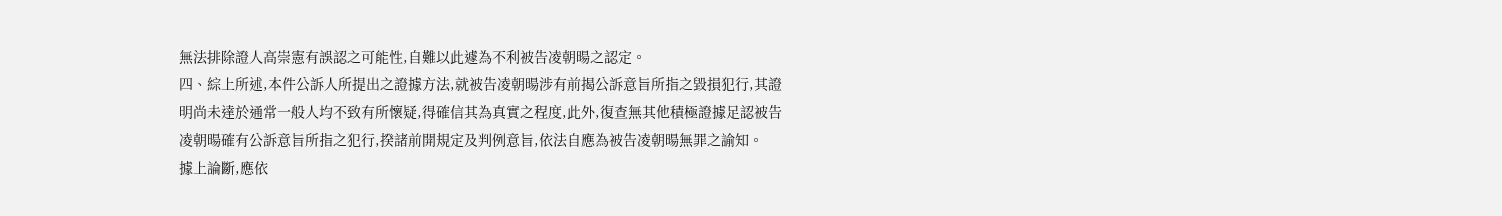無法排除證人高崇憲有誤認之可能性,自難以此遽為不利被告凌朝暘之認定。
四、綜上所述,本件公訴人所提出之證據方法,就被告凌朝暘涉有前揭公訴意旨所指之毀損犯行,其證明尚未達於通常一般人均不致有所懷疑,得確信其為真實之程度,此外,復查無其他積極證據足認被告凌朝暘確有公訴意旨所指之犯行,揆諸前開規定及判例意旨,依法自應為被告凌朝暘無罪之諭知。
據上論斷,應依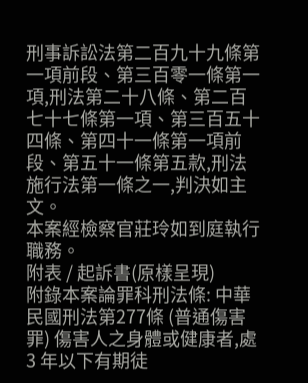刑事訴訟法第二百九十九條第一項前段、第三百零一條第一項,刑法第二十八條、第二百七十七條第一項、第三百五十四條、第四十一條第一項前段、第五十一條第五款,刑法施行法第一條之一,判決如主文。
本案經檢察官莊玲如到庭執行職務。
附表 / 起訴書(原樣呈現)
附錄本案論罪科刑法條: 中華民國刑法第277條 (普通傷害罪) 傷害人之身體或健康者,處 3 年以下有期徒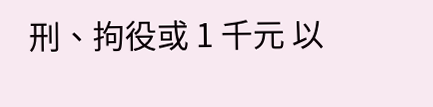刑、拘役或 1 千元 以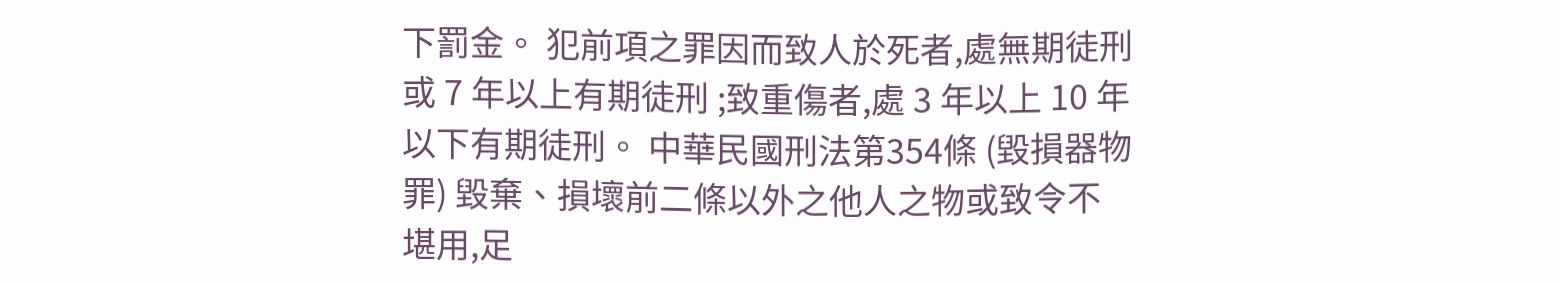下罰金。 犯前項之罪因而致人於死者,處無期徒刑或 7 年以上有期徒刑 ;致重傷者,處 3 年以上 10 年以下有期徒刑。 中華民國刑法第354條 (毀損器物罪) 毀棄、損壞前二條以外之他人之物或致令不堪用,足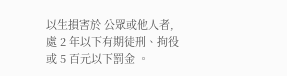以生損害於 公眾或他人者,處 2 年以下有期徒刑、拘役或 5 百元以下罰金 。